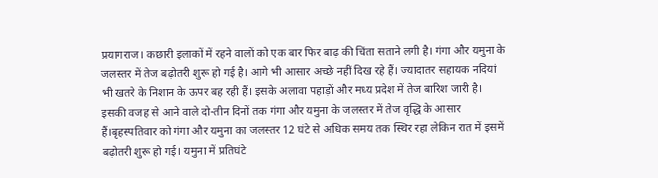प्रयागराज। कछारी इलाकों में रहने वालों को एक बार फिर बाढ़ की चिंता सताने लगी है। गंगा और यमुना के जलस्तर में तेज बढ़ोतरी शुरू हो गई है। आगे भी आसार अच्छे नहीं दिख रहे हैं। ज्यादातर सहायक नदियां भी खतरे के निशान के ऊपर बह रही हैं। इसके अलावा पहाड़ों और मध्य प्रदेश में तेज बारिश जारी है। इसकी वजह से आने वाले दो-तीन दिनों तक गंगा और यमुना के जलस्तर में तेज वृद्धि के आसार हैं।बृहस्पतिवार को गंगा और यमुना का जलस्तर 12 घंटे से अधिक समय तक स्थिर रहा लेकिन रात में इसमें बढ़ोतरी शुरू हो गई। यमुना में प्रतिघंटे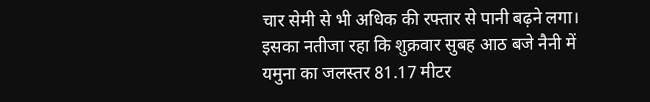चार सेमी से भी अधिक की रफ्तार से पानी बढ़ने लगा। इसका नतीजा रहा कि शुक्रवार सुबह आठ बजे नैनी में यमुना का जलस्तर 81.17 मीटर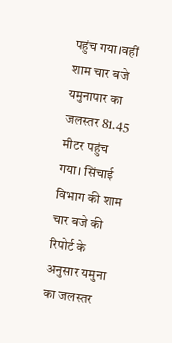पहुंच गया।वहीं शाम चार बजे यमुनापार का जलस्तर 81.45 मीटर पहुंच गया। सिंचाई विभाग की शाम चार बजे की रिपोर्ट के अनुसार यमुना का जलस्तर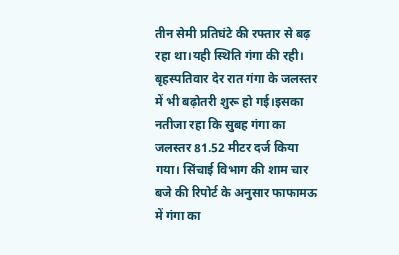तीन सेमी प्रतिघंटे की रफ्तार से बढ़ रहा था।यही स्थिति गंगा की रही। बृहस्पतिवार देर रात गंगा के जलस्तर में भी बढ़ोतरी शुरू हो गई।इसका नतीजा रहा कि सुबह गंगा का जलस्तर 81.52 मीटर दर्ज किया गया। सिंचाई विभाग की शाम चार बजे की रिपोर्ट के अनुसार फाफामऊ में गंगा का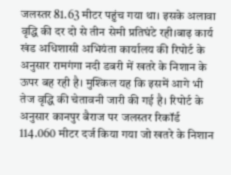जलस्तर 81.63 मीटर पहुंच गया था। इसके अलावा वृद्धि की दर दो से तीन सेमी प्रतिघंटे रही।बाढ़ कार्य खंड अधिशासी अभियंता कार्यालय की रिपोर्ट के अनुसार रामगंगा नदी डबरी में खतरे के निशान के ऊपर बह रही है। मुश्किल यह कि इसमें आगे भी तेज वृद्धि की चेतावनी जारी की गई है। रिपोर्ट के अनुसार कानपुर बैराज पर जलस्तर रिकॉर्ड 114.060 मीटर दर्ज किया गया जो खतरे के निशान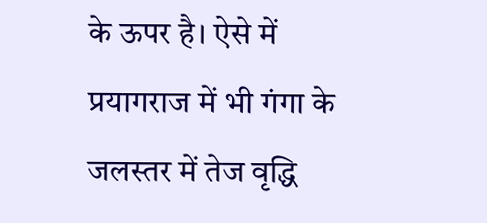के ऊपर है। ऐसे में प्रयागराज में भी गंगा के जलस्तर में तेज वृद्धि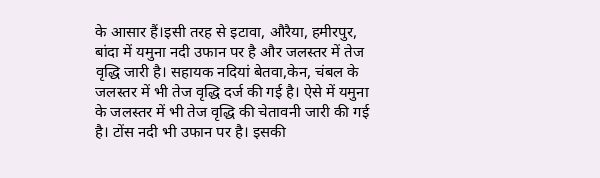के आसार हैं।इसी तरह से इटावा, औरैया, हमीरपुर, बांदा में यमुना नदी उफान पर है और जलस्तर में तेज वृद्धि जारी है। सहायक नदियां बेतवा,केन, चंबल के जलस्तर में भी तेज वृद्धि दर्ज की गई है। ऐसे में यमुना के जलस्तर में भी तेज वृद्धि की चेतावनी जारी की गई है। टोंस नदी भी उफान पर है। इसकी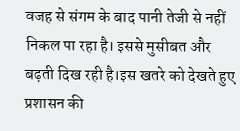वजह से संगम के बाद पानी तेजी से नहीं निकल पा रहा है। इससे मुसीबत और बढ़ती दिख रही है।इस खतरे को देखते हुए प्रशासन की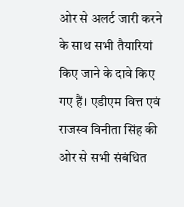ओर से अलर्ट जारी करने के साथ सभी तैयारियां किए जाने के दावे किए गए हैं। एडीएम वित्त एवं राजस्व विनीता सिंह की ओर से सभी संबंधित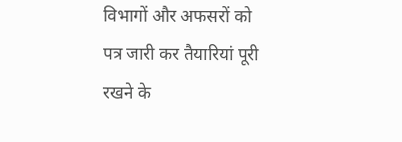विभागों और अफसरों को पत्र जारी कर तैयारियां पूरी रखने के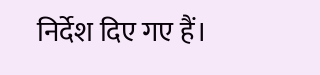निर्देश दिए गए हैं।